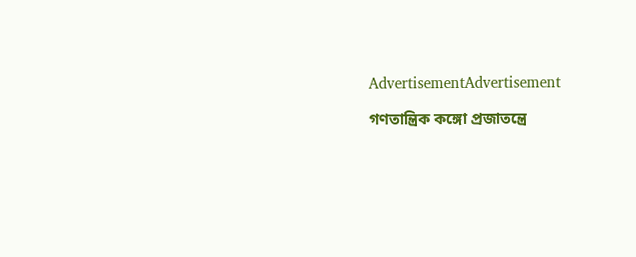AdvertisementAdvertisement

গণতান্ত্রিক কঙ্গো প্রজাতন্ত্রে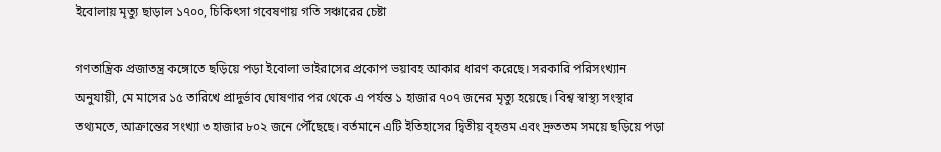ইবোলায় মৃত্যু ছাড়াল ১৭০০, চিকিৎসা গবেষণায় গতি সঞ্চারের চেষ্টা

গণতান্ত্রিক প্রজাতন্ত্র কঙ্গোতে ছড়িয়ে পড়া ইবোলা ভাইরাসের প্রকোপ ভয়াবহ আকার ধারণ করেছে। সরকারি পরিসংখ্যান অনুযায়ী, মে মাসের ১৫ তারিখে প্রাদুর্ভাব ঘোষণার পর থেকে এ পর্যন্ত ১ হাজার ৭০৭ জনের মৃত্যু হয়েছে। বিশ্ব স্বাস্থ্য সংস্থার তথ্যমতে, আক্রান্তের সংখ্যা ৩ হাজার ৮০২ জনে পৌঁছেছে। বর্তমানে এটি ইতিহাসের দ্বিতীয় বৃহত্তম এবং দ্রুততম সময়ে ছড়িয়ে পড়া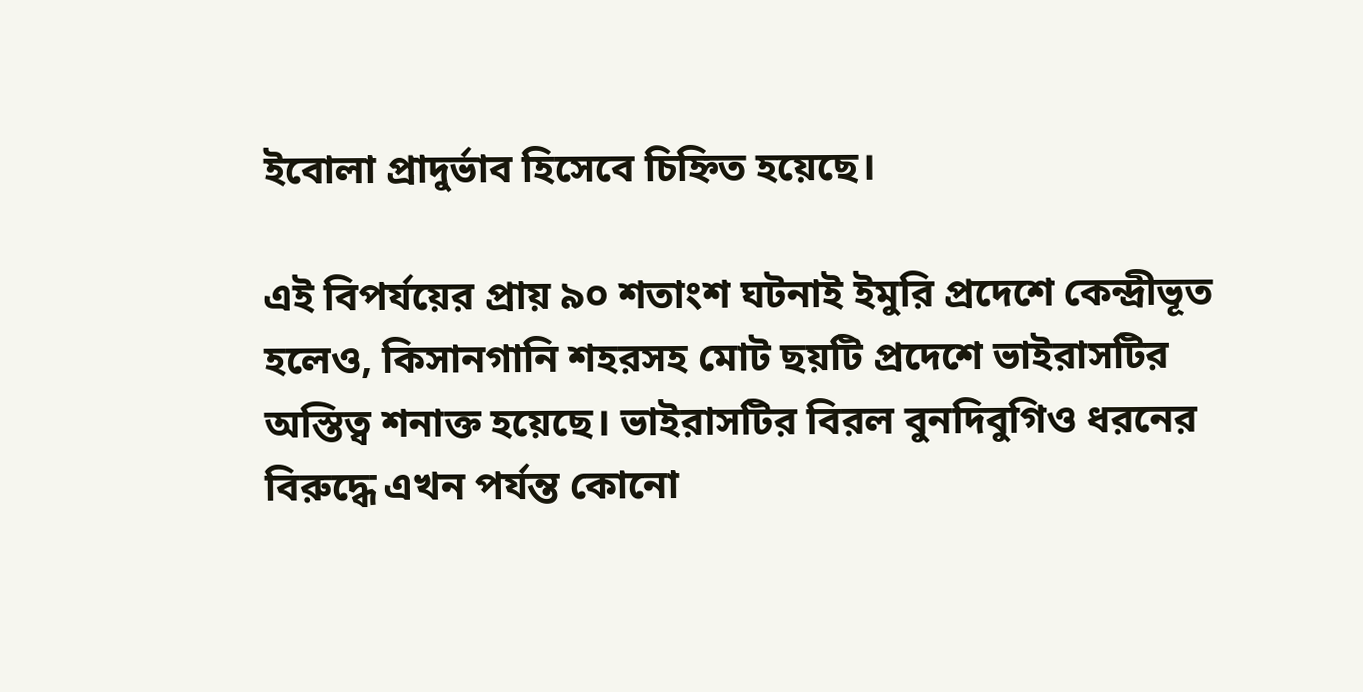ইবোলা প্রাদুর্ভাব হিসেবে চিহ্নিত হয়েছে।

এই বিপর্যয়ের প্রায় ৯০ শতাংশ ঘটনাই ইমুরি প্রদেশে কেন্দ্রীভূত হলেও, কিসানগানি শহরসহ মোট ছয়টি প্রদেশে ভাইরাসটির অস্তিত্ব শনাক্ত হয়েছে। ভাইরাসটির বিরল বুনদিবুগিও ধরনের বিরুদ্ধে এখন পর্যন্ত কোনো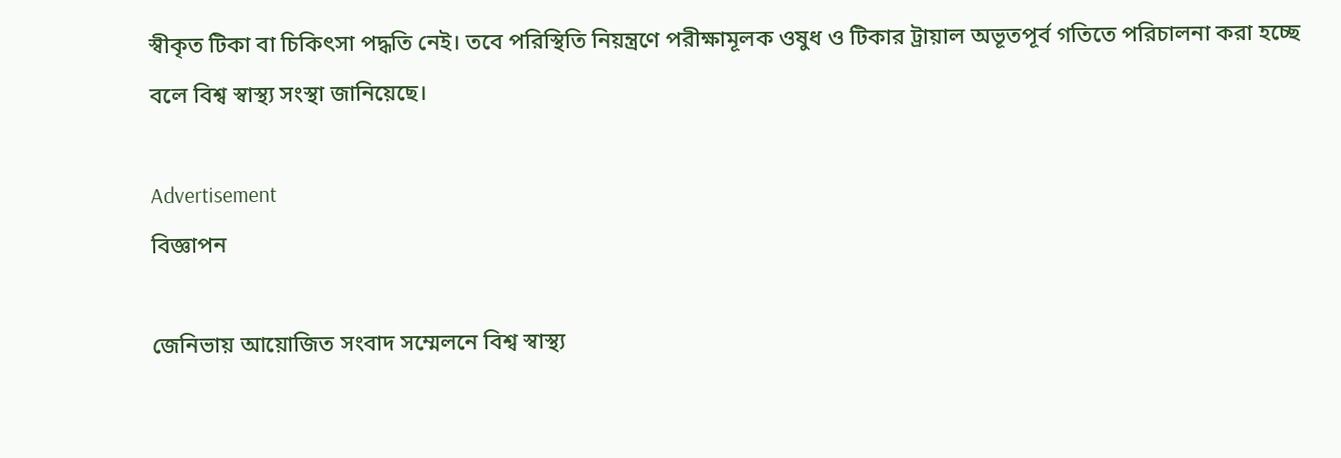স্বীকৃত টিকা বা চিকিৎসা পদ্ধতি নেই। তবে পরিস্থিতি নিয়ন্ত্রণে পরীক্ষামূলক ওষুধ ও টিকার ট্রায়াল অভূতপূর্ব গতিতে পরিচালনা করা হচ্ছে বলে বিশ্ব স্বাস্থ্য সংস্থা জানিয়েছে।

Advertisement
বিজ্ঞাপন

জেনিভায় আয়োজিত সংবাদ সম্মেলনে বিশ্ব স্বাস্থ্য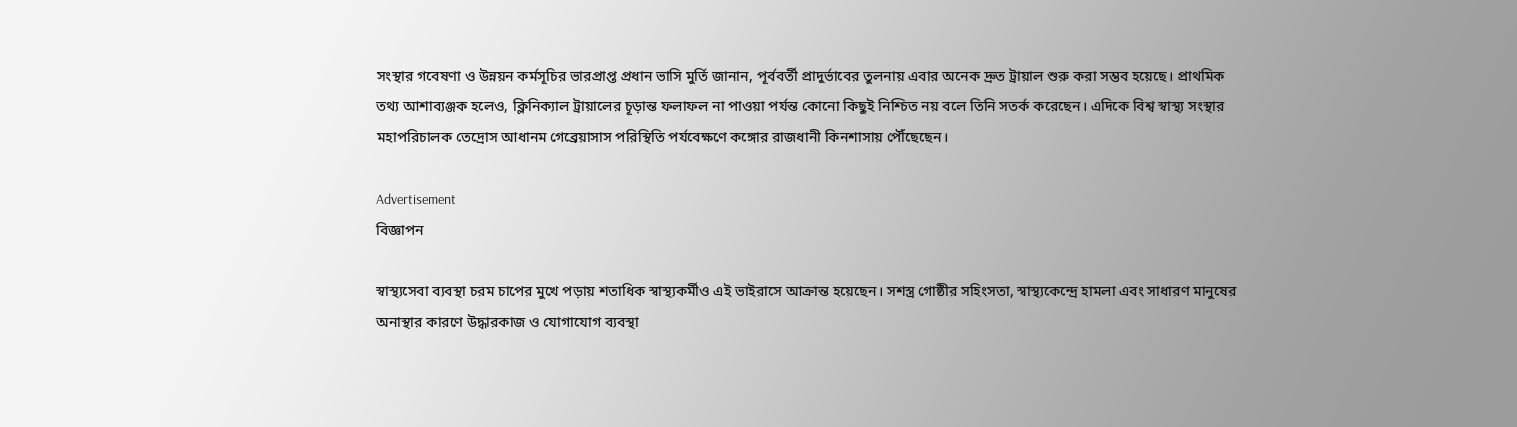সংস্থার গবেষণা ও উন্নয়ন কর্মসূচির ভারপ্রাপ্ত প্রধান ভাসি মুর্তি জানান, পূর্ববর্তী প্রাদুর্ভাবের তুলনায় এবার অনেক দ্রুত ট্রায়াল শুরু করা সম্ভব হয়েছে। প্রাথমিক তথ্য আশাব্যঞ্জক হলেও, ক্লিনিক্যাল ট্রায়ালের চূড়ান্ত ফলাফল না পাওয়া পর্যন্ত কোনো কিছুই নিশ্চিত নয় বলে তিনি সতর্ক করেছেন। এদিকে বিশ্ব স্বাস্থ্য সংস্থার মহাপরিচালক তেদ্রোস আধানম গেব্রেয়াসাস পরিস্থিতি পর্যবেক্ষণে কঙ্গোর রাজধানী কিনশাসায় পৌঁছেছেন।

Advertisement
বিজ্ঞাপন

স্বাস্থ্যসেবা ব্যবস্থা চরম চাপের মুখে পড়ায় শতাধিক স্বাস্থ্যকর্মীও এই ভাইরাসে আক্রান্ত হয়েছেন। সশস্ত্র গোষ্ঠীর সহিংসতা, স্বাস্থ্যকেন্দ্রে হামলা এবং সাধারণ মানুষের অনাস্থার কারণে উদ্ধারকাজ ও যোগাযোগ ব্যবস্থা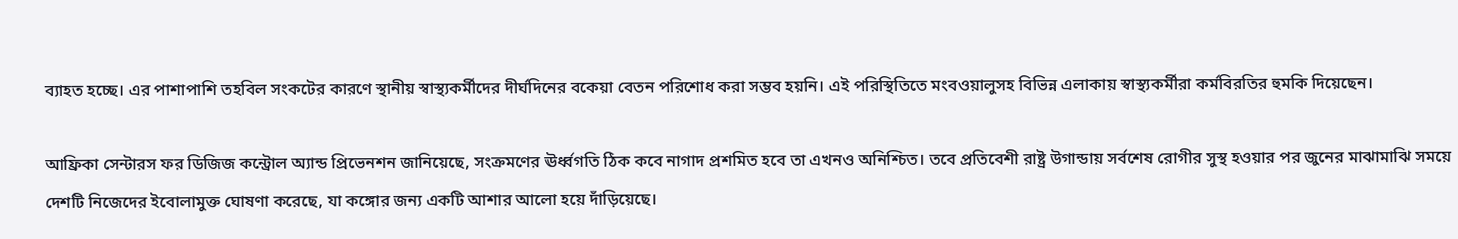ব্যাহত হচ্ছে। এর পাশাপাশি তহবিল সংকটের কারণে স্থানীয় স্বাস্থ্যকর্মীদের দীর্ঘদিনের বকেয়া বেতন পরিশোধ করা সম্ভব হয়নি। এই পরিস্থিতিতে মংবওয়ালুসহ বিভিন্ন এলাকায় স্বাস্থ্যকর্মীরা কর্মবিরতির হুমকি দিয়েছেন।

আফ্রিকা সেন্টারস ফর ডিজিজ কন্ট্রোল অ্যান্ড প্রিভেনশন জানিয়েছে, সংক্রমণের ঊর্ধ্বগতি ঠিক কবে নাগাদ প্রশমিত হবে তা এখনও অনিশ্চিত। তবে প্রতিবেশী রাষ্ট্র উগান্ডায় সর্বশেষ রোগীর সুস্থ হওয়ার পর জুনের মাঝামাঝি সময়ে দেশটি নিজেদের ইবোলামুক্ত ঘোষণা করেছে, যা কঙ্গোর জন্য একটি আশার আলো হয়ে দাঁড়িয়েছে।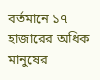বর্তমানে ১৭ হাজারের অধিক মানুষের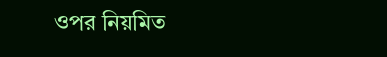ওপর নিয়মিত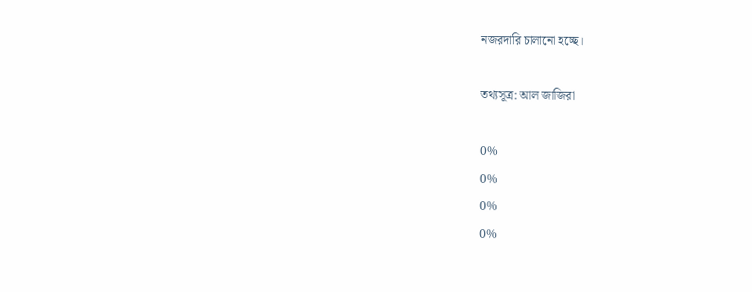নজরদারি চালানো হচ্ছে।

তথ্যসূত্র: আল জাজিরা

0%
0%
0%
0%